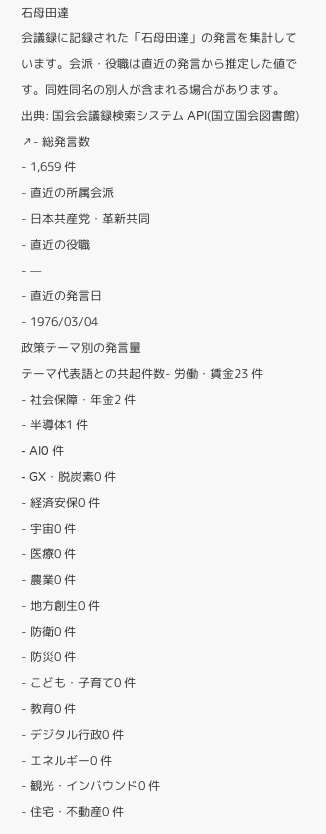石母田達
会議録に記録された「石母田達」の発言を集計しています。会派・役職は直近の発言から推定した値です。同姓同名の別人が含まれる場合があります。
出典: 国会会議録検索システム API(国立国会図書館) ↗- 総発言数
- 1,659 件
- 直近の所属会派
- 日本共産党・革新共同
- 直近の役職
- —
- 直近の発言日
- 1976/03/04
政策テーマ別の発言量
テーマ代表語との共起件数- 労働・賃金23 件
- 社会保障・年金2 件
- 半導体1 件
- AI0 件
- GX・脱炭素0 件
- 経済安保0 件
- 宇宙0 件
- 医療0 件
- 農業0 件
- 地方創生0 件
- 防衛0 件
- 防災0 件
- こども・子育て0 件
- 教育0 件
- デジタル行政0 件
- エネルギー0 件
- 観光・インバウンド0 件
- 住宅・不動産0 件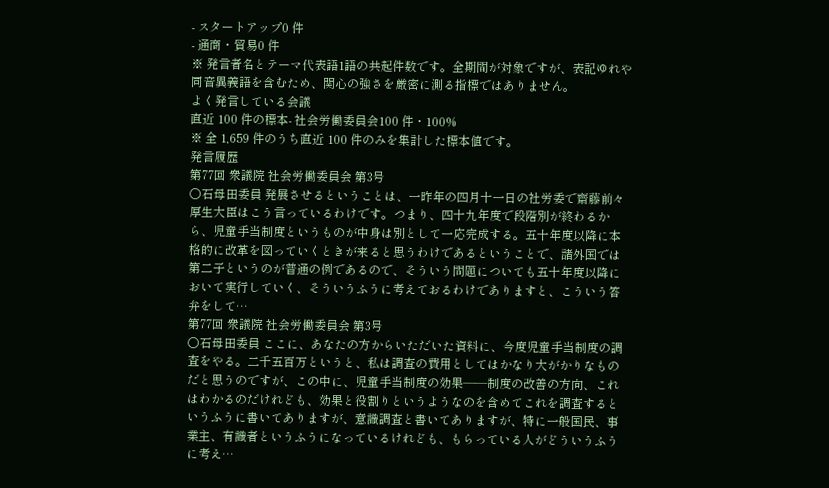- スタートアップ0 件
- 通商・貿易0 件
※ 発言者名とテーマ代表語1語の共起件数です。全期間が対象ですが、表記ゆれや 同音異義語を含むため、関心の強さを厳密に測る指標ではありません。
よく発言している会議
直近 100 件の標本- 社会労働委員会100 件・100%
※ 全 1,659 件のうち直近 100 件のみを集計した標本値です。
発言履歴
第77回 衆議院 社会労働委員会 第3号
○石母田委員 発展させるということは、一昨年の四月十一日の社労委で齋藤前々厚生大臣はこう言っているわけです。つまり、四十九年度で段階別が終わるから、児童手当制度というものが中身は別として一応完成する。五十年度以降に本格的に改革を図っていくときが来ると思うわけであるということで、諸外国では第二子というのが普通の例であるので、そういう問題についても五十年度以降において実行していく、そういうふうに考えておるわけでありますと、こういう答弁をして…
第77回 衆議院 社会労働委員会 第3号
○石母田委員 ここに、あなたの方からいただいた資料に、今度児童手当制度の調査をやる。二千五百万というと、私は調査の費用としてはかなり大がかりなものだと思うのですが、この中に、児童手当制度の効果——制度の改善の方向、これはわかるのだけれども、効果と役割りというようなのを含めてこれを調査するというふうに書いてありますが、意識調査と書いてありますが、特に一般国民、事業主、有識者というふうになっているけれども、もらっている人がどういうふうに考え…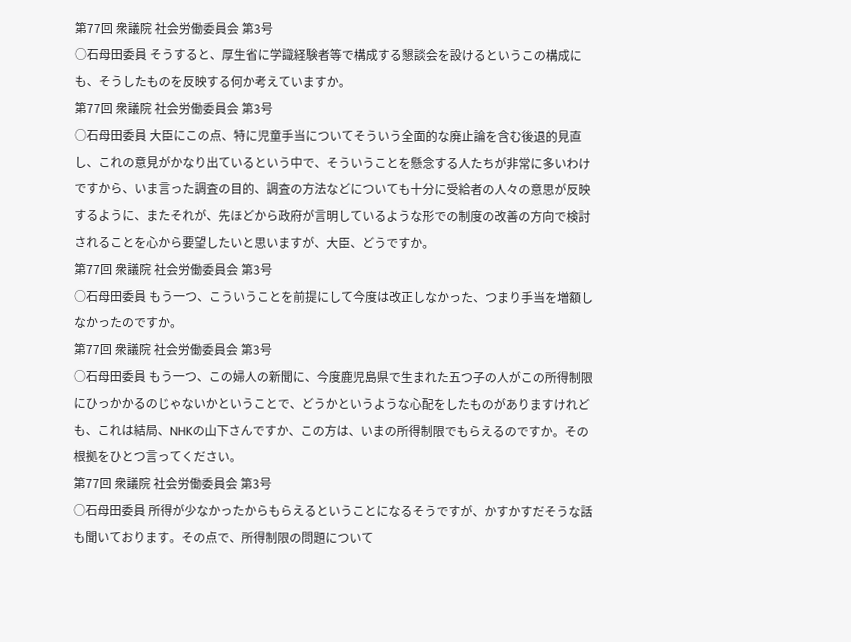第77回 衆議院 社会労働委員会 第3号
○石母田委員 そうすると、厚生省に学識経験者等で構成する懇談会を設けるというこの構成にも、そうしたものを反映する何か考えていますか。
第77回 衆議院 社会労働委員会 第3号
○石母田委員 大臣にこの点、特に児童手当についてそういう全面的な廃止論を含む後退的見直し、これの意見がかなり出ているという中で、そういうことを懸念する人たちが非常に多いわけですから、いま言った調査の目的、調査の方法などについても十分に受給者の人々の意思が反映するように、またそれが、先ほどから政府が言明しているような形での制度の改善の方向で検討されることを心から要望したいと思いますが、大臣、どうですか。
第77回 衆議院 社会労働委員会 第3号
○石母田委員 もう一つ、こういうことを前提にして今度は改正しなかった、つまり手当を増額しなかったのですか。
第77回 衆議院 社会労働委員会 第3号
○石母田委員 もう一つ、この婦人の新聞に、今度鹿児島県で生まれた五つ子の人がこの所得制限にひっかかるのじゃないかということで、どうかというような心配をしたものがありますけれども、これは結局、NHKの山下さんですか、この方は、いまの所得制限でもらえるのですか。その根拠をひとつ言ってください。
第77回 衆議院 社会労働委員会 第3号
○石母田委員 所得が少なかったからもらえるということになるそうですが、かすかすだそうな話も聞いております。その点で、所得制限の問題について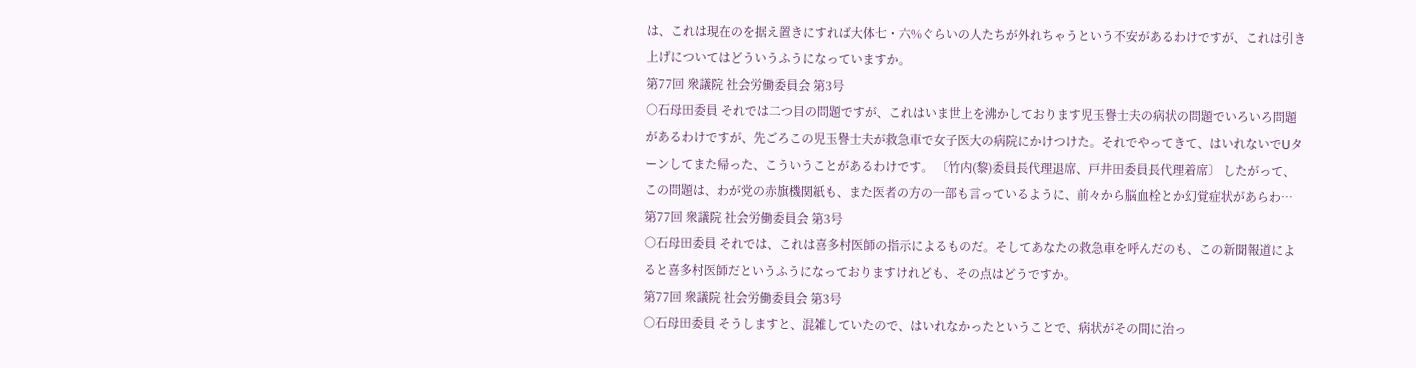は、これは現在のを据え置きにすれば大体七・六%ぐらいの人たちが外れちゃうという不安があるわけですが、これは引き上げについてはどういうふうになっていますか。
第77回 衆議院 社会労働委員会 第3号
○石母田委員 それでは二つ目の問題ですが、これはいま世上を沸かしております児玉譽士夫の病状の問題でいろいろ問題があるわけですが、先ごろこの児玉譽士夫が救急車で女子医大の病院にかけつけた。それでやってきて、はいれないでUターンしてまた帰った、こういうことがあるわけです。 〔竹内(黎)委員長代理退席、戸井田委員長代理着席〕 したがって、この問題は、わが党の赤旗機関紙も、また医者の方の一部も言っているように、前々から脳血栓とか幻覚症状があらわ…
第77回 衆議院 社会労働委員会 第3号
○石母田委員 それでは、これは喜多村医師の指示によるものだ。そしてあなたの救急車を呼んだのも、この新聞報道によると喜多村医師だというふうになっておりますけれども、その点はどうですか。
第77回 衆議院 社会労働委員会 第3号
○石母田委員 そうしますと、混雑していたので、はいれなかったということで、病状がその間に治っ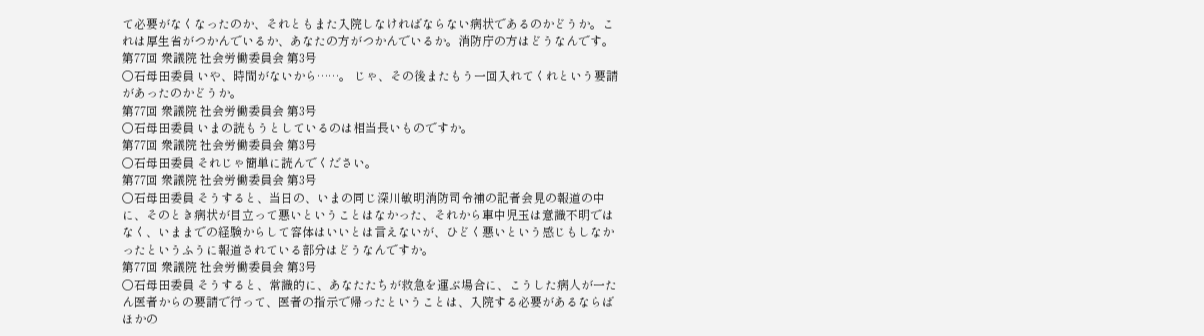て必要がなくなったのか、それともまた入院しなければならない病状であるのかどうか。これは厚生省がつかんでいるか、あなたの方がつかんでいるか。消防庁の方はどうなんです。
第77回 衆議院 社会労働委員会 第3号
○石母田委員 いや、時間がないから……。 じゃ、その後またもう一回入れてくれという要請があったのかどうか。
第77回 衆議院 社会労働委員会 第3号
○石母田委員 いまの読もうとしているのは相当長いものですか。
第77回 衆議院 社会労働委員会 第3号
○石母田委員 それじゃ簡単に読んでください。
第77回 衆議院 社会労働委員会 第3号
○石母田委員 そうすると、当日の、いまの同じ深川敏明消防司令補の記者会見の報道の中に、そのとき病状が目立って悪いということはなかった、それから車中児玉は意識不明ではなく、いままでの経験からして容体はいいとは言えないが、ひどく悪いという感じもしなかったというふうに報道されている部分はどうなんですか。
第77回 衆議院 社会労働委員会 第3号
○石母田委員 そうすると、常識的に、あなたたちが救急を運ぶ場合に、こうした病人が一たん医者からの要請で行って、医者の指示で帰ったということは、入院する必要があるならばほかの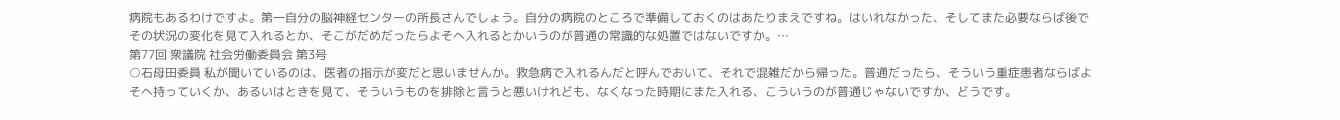病院もあるわけですよ。第一自分の脳神経センターの所長さんでしょう。自分の病院のところで準備しておくのはあたりまえですね。はいれなかった、そしてまた必要ならば後でその状況の変化を見て入れるとか、そこがだめだったらよそへ入れるとかいうのが普通の常識的な処置ではないですか。…
第77回 衆議院 社会労働委員会 第3号
○石母田委員 私が聞いているのは、医者の指示が変だと思いませんか。救急病で入れるんだと呼んでおいて、それで混雑だから帰った。普通だったら、そういう重症患者ならばよそへ持っていくか、あるいはときを見て、そういうものを排除と言うと悪いけれども、なくなった時期にまた入れる、こういうのが普通じゃないですか、どうです。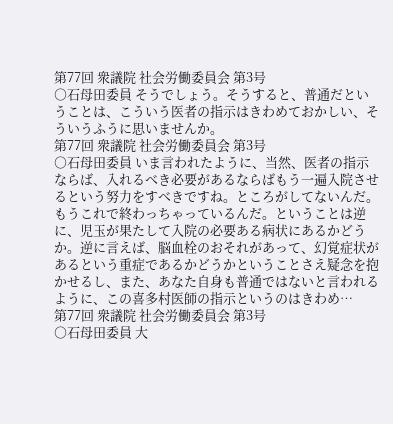第77回 衆議院 社会労働委員会 第3号
○石母田委員 そうでしょう。そうすると、普通だということは、こういう医者の指示はきわめておかしい、そういうふうに思いませんか。
第77回 衆議院 社会労働委員会 第3号
○石母田委員 いま言われたように、当然、医者の指示ならば、入れるべき必要があるならばもう一遍入院させるという努力をすべきですね。ところがしてないんだ。もうこれで終わっちゃっているんだ。ということは逆に、児玉が果たして入院の必要ある病状にあるかどうか。逆に言えば、脳血栓のおそれがあって、幻覚症状があるという重症であるかどうかということさえ疑念を抱かせるし、また、あなた自身も普通ではないと言われるように、この喜多村医師の指示というのはきわめ…
第77回 衆議院 社会労働委員会 第3号
○石母田委員 大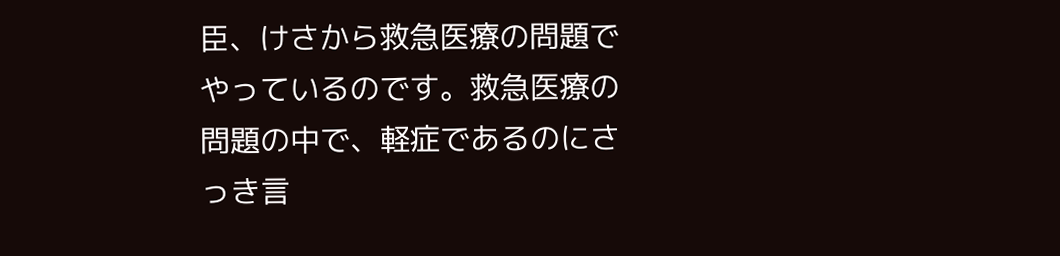臣、けさから救急医療の問題でやっているのです。救急医療の問題の中で、軽症であるのにさっき言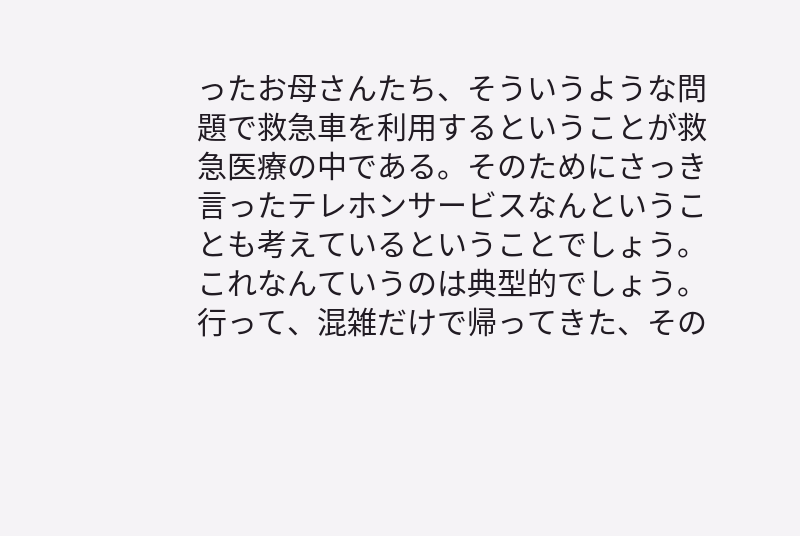ったお母さんたち、そういうような問題で救急車を利用するということが救急医療の中である。そのためにさっき言ったテレホンサービスなんということも考えているということでしょう。これなんていうのは典型的でしょう。行って、混雑だけで帰ってきた、その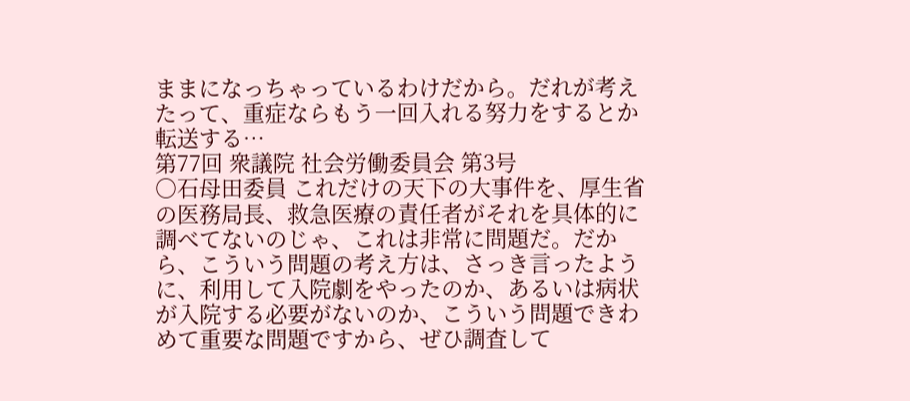ままになっちゃっているわけだから。だれが考えたって、重症ならもう一回入れる努力をするとか転送する…
第77回 衆議院 社会労働委員会 第3号
○石母田委員 これだけの天下の大事件を、厚生省の医務局長、救急医療の責任者がそれを具体的に調べてないのじゃ、これは非常に問題だ。だから、こういう問題の考え方は、さっき言ったように、利用して入院劇をやったのか、あるいは病状が入院する必要がないのか、こういう問題できわめて重要な問題ですから、ぜひ調査して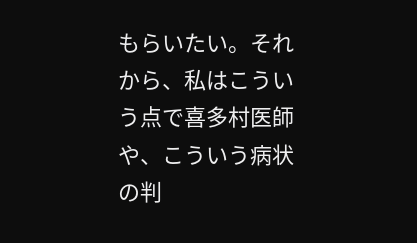もらいたい。それから、私はこういう点で喜多村医師や、こういう病状の判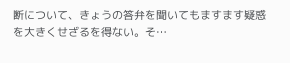断について、きょうの答弁を聞いてもますます疑惑を大きくせざるを得ない。そ…